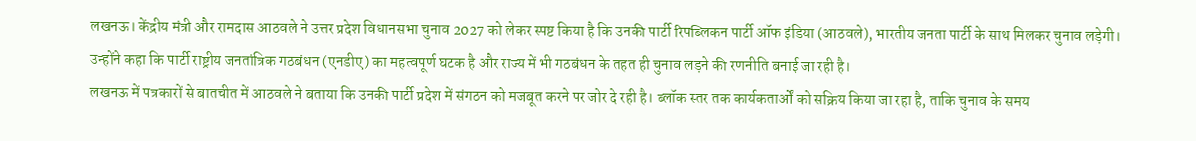लखनऊ। केंद्रीय मंत्री और रामदास आठवले ने उत्तर प्रदेश विधानसभा चुनाव 2027 को लेकर स्पष्ट किया है कि उनकी पार्टी रिपब्लिकन पार्टी ऑफ इंडिया (आठवले), भारतीय जनता पार्टी के साथ मिलकर चुनाव लड़ेगी। उन्होंने कहा कि पार्टी राष्ट्रीय जनतांत्रिक गठबंधन (एनडीए) का महत्वपूर्ण घटक है और राज्य में भी गठबंधन के तहत ही चुनाव लड़ने की रणनीति बनाई जा रही है।
लखनऊ में पत्रकारों से बातचीत में आठवले ने बताया कि उनकी पार्टी प्रदेश में संगठन को मजबूत करने पर जोर दे रही है। ब्लॉक स्तर तक कार्यकतार्ओं को सक्रिय किया जा रहा है, ताकि चुनाव के समय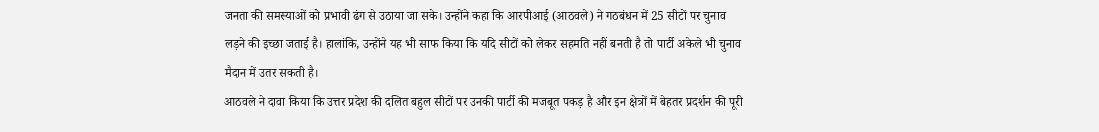जनता की समस्याओं को प्रभावी ढंग से उठाया जा सके। उन्होंने कहा कि आरपीआई (आठवले) ने गठबंधन में 25 सीटों पर चुनाव लड़ने की इच्छा जताई है। हालांकि, उन्होंने यह भी साफ किया कि यदि सीटों को लेकर सहमति नहीं बनती है तो पार्टी अकेले भी चुनाव मैदान में उतर सकती है।
आठवले ने दावा किया कि उत्तर प्रदेश की दलित बहुल सीटों पर उनकी पार्टी की मजबूत पकड़ है और इन क्षेत्रों में बेहतर प्रदर्शन की पूरी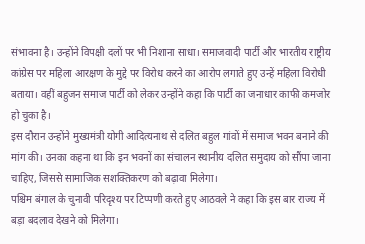संभावना है। उन्होंने विपक्षी दलों पर भी निशाना साधा। समाजवादी पार्टी और भारतीय राष्ट्रीय कांग्रेस पर महिला आरक्षण के मुद्दे पर विरोध करने का आरोप लगाते हुए उन्हें महिला विरोधी बताया। वहीं बहुजन समाज पार्टी को लेकर उन्होंने कहा कि पार्टी का जनाधार काफी कमजोर हो चुका है।
इस दौरान उन्होंने मुख्यमंत्री योगी आदित्यनाथ से दलित बहुल गांवों में समाज भवन बनाने की मांग की। उनका कहना था कि इन भवनों का संचालन स्थानीय दलित समुदाय को सौंपा जाना चाहिए, जिससे सामाजिक सशक्तिकरण को बढ़ावा मिलेगा।
पश्चिम बंगाल के चुनावी परिदृश्य पर टिप्पणी करते हुए आठवले ने कहा कि इस बार राज्य में बड़ा बदलाव देखने को मिलेगा।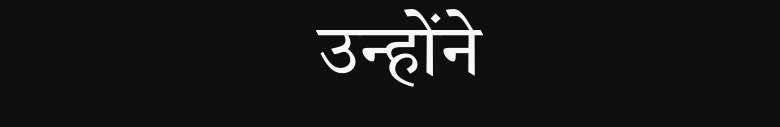उन्होंने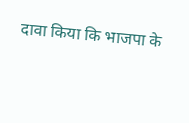दावा किया कि भाजपा के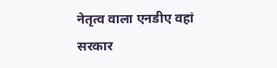नेतृत्व वाला एनडीए वहां सरकार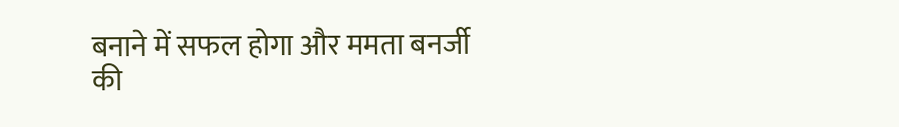बनाने में सफल होगा और ममता बनर्जी की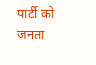पार्टी को जनता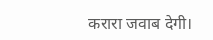करारा जवाब देगी।